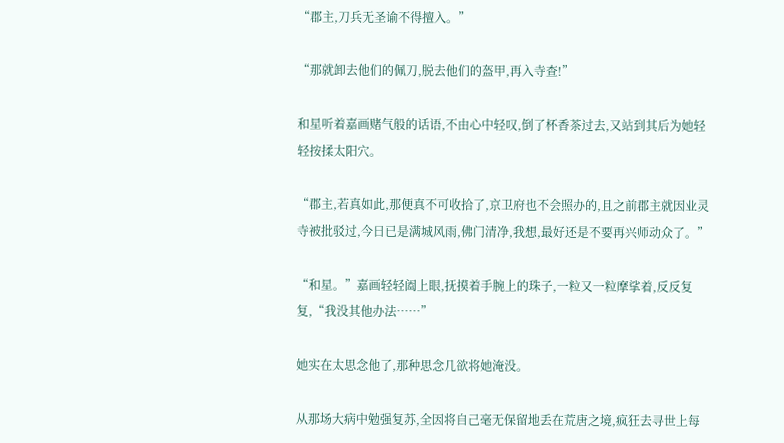“郡主,刀兵无圣谕不得擅入。”

“那就卸去他们的佩刀,脱去他们的盔甲,再入寺查!”

和星听着嘉画赌气般的话语,不由心中轻叹,倒了杯香茶过去,又站到其后为她轻轻按揉太阳穴。

“郡主,若真如此,那便真不可收拾了,京卫府也不会照办的,且之前郡主就因业灵寺被批驳过,今日已是满城风雨,佛门清净,我想,最好还是不要再兴师动众了。”

“和星。”嘉画轻轻阖上眼,抚摸着手腕上的珠子,一粒又一粒摩挲着,反反复复,“我没其他办法……”

她实在太思念他了,那种思念几欲将她淹没。

从那场大病中勉强复苏,全因将自己毫无保留地丢在荒唐之境,疯狂去寻世上每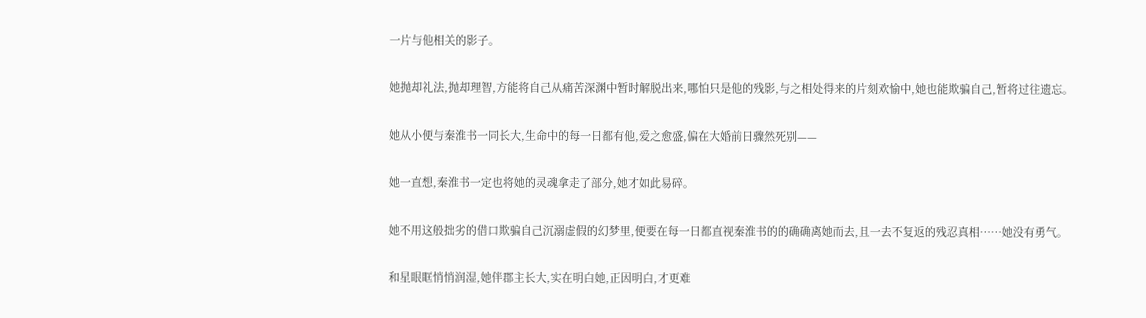一片与他相关的影子。

她抛却礼法,抛却理智,方能将自己从痛苦深渊中暂时解脱出来,哪怕只是他的残影,与之相处得来的片刻欢愉中,她也能欺骗自己,暂将过往遗忘。

她从小便与秦淮书一同长大,生命中的每一日都有他,爱之愈盛,偏在大婚前日骤然死别——

她一直想,秦淮书一定也将她的灵魂拿走了部分,她才如此易碎。

她不用这般拙劣的借口欺骗自己沉溺虚假的幻梦里,便要在每一日都直视秦淮书的的确确离她而去,且一去不复返的残忍真相……她没有勇气。

和星眼眶悄悄润湿,她伴郡主长大,实在明白她,正因明白,才更难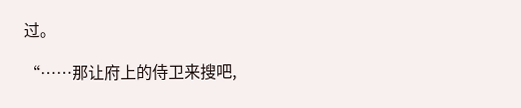过。

“……那让府上的侍卫来搜吧,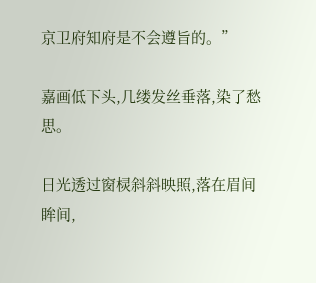京卫府知府是不会遵旨的。”

嘉画低下头,几缕发丝垂落,染了愁思。

日光透过窗棂斜斜映照,落在眉间眸间,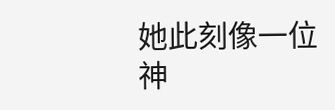她此刻像一位神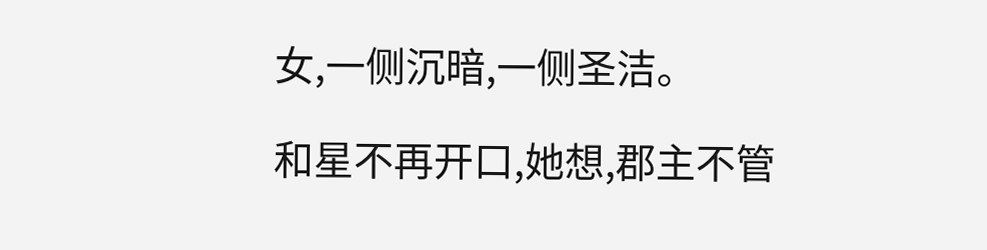女,一侧沉暗,一侧圣洁。

和星不再开口,她想,郡主不管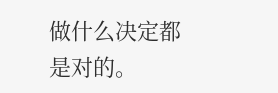做什么决定都是对的。